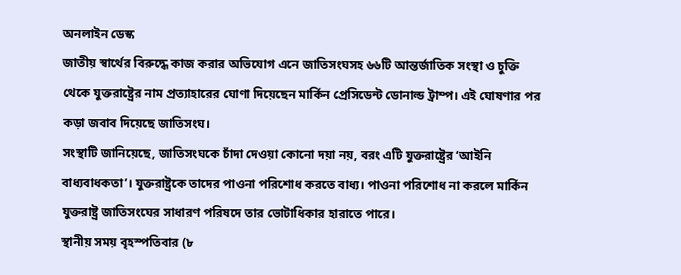অনলাইন ডেস্ক
জাতীয় স্বার্থের বিরুদ্ধে কাজ করার অভিযোগ এনে জাতিসংঘসহ ৬৬টি আন্তর্জাতিক সংস্থা ও চুক্তি থেকে যুক্তরাষ্ট্রের নাম প্রত্যাহারের ঘোণা দিয়েছেন মার্কিন প্রেসিডেন্ট ডোনাল্ড ট্রাম্প। এই ঘোষণার পর কড়া জবাব দিয়েছে জাতিসংঘ।
সংস্থাটি জানিয়েছে, জাতিসংঘকে চাঁদা দেওয়া কোনো দয়া নয়, বরং এটি যুক্তরাষ্ট্রের ‘আইনি বাধ্যবাধকতা’। যুক্তরাষ্ট্রকে তাদের পাওনা পরিশোধ করতে বাধ্য। পাওনা পরিশোধ না করলে মার্কিন যুক্তরাষ্ট্র জাতিসংঘের সাধারণ পরিষদে তার ভোটাধিকার হারাতে পারে।
স্থানীয় সময় বৃহস্পতিবার (৮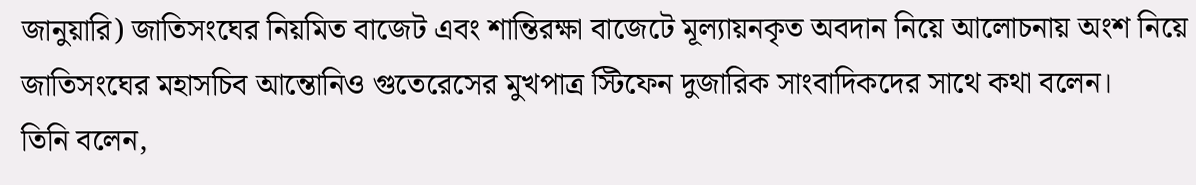জানুয়ারি) জাতিসংঘের নিয়মিত বাজেট এবং শান্তিরক্ষা বাজেটে মূল্যায়নকৃত অবদান নিয়ে আলোচনায় অংশ নিয়ে জাতিসংঘের মহাসচিব আন্তোনিও গুতেরেসের মুখপাত্র স্টিফেন দুজারিক সাংবাদিকদের সাথে কথা বলেন।
তিনি বলেন,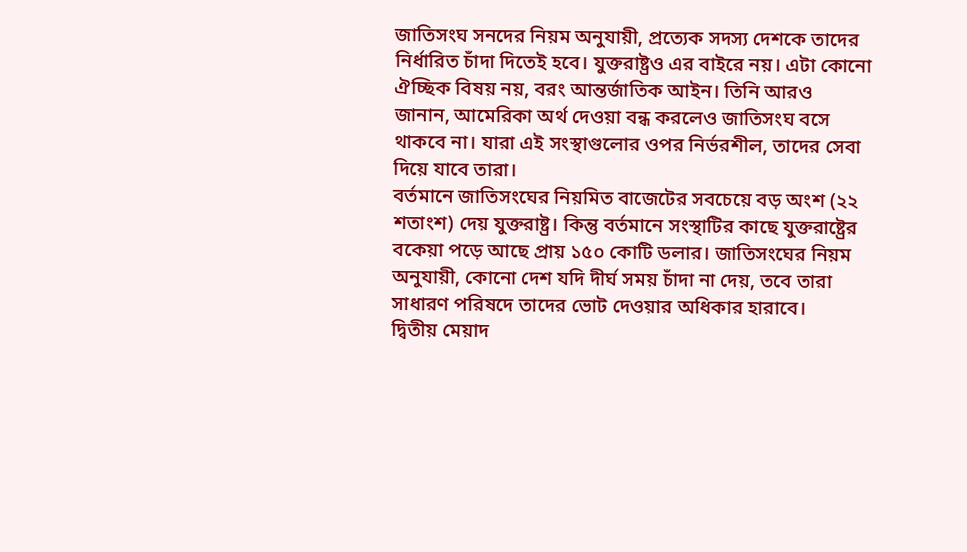জাতিসংঘ সনদের নিয়ম অনুযায়ী, প্রত্যেক সদস্য দেশকে তাদের নির্ধারিত চাঁদা দিতেই হবে। যুক্তরাষ্ট্রও এর বাইরে নয়। এটা কোনো ঐচ্ছিক বিষয় নয়, বরং আন্তর্জাতিক আইন। তিনি আরও জানান, আমেরিকা অর্থ দেওয়া বন্ধ করলেও জাতিসংঘ বসে থাকবে না। যারা এই সংস্থাগুলোর ওপর নির্ভরশীল, তাদের সেবা দিয়ে যাবে তারা।
বর্তমানে জাতিসংঘের নিয়মিত বাজেটের সবচেয়ে বড় অংশ (২২ শতাংশ) দেয় যুক্তরাষ্ট্র। কিন্তু বর্তমানে সংস্থাটির কাছে যুক্তরাষ্ট্রের বকেয়া পড়ে আছে প্রায় ১৫০ কোটি ডলার। জাতিসংঘের নিয়ম অনুযায়ী, কোনো দেশ যদি দীর্ঘ সময় চাঁদা না দেয়, তবে তারা সাধারণ পরিষদে তাদের ভোট দেওয়ার অধিকার হারাবে।
দ্বিতীয় মেয়াদ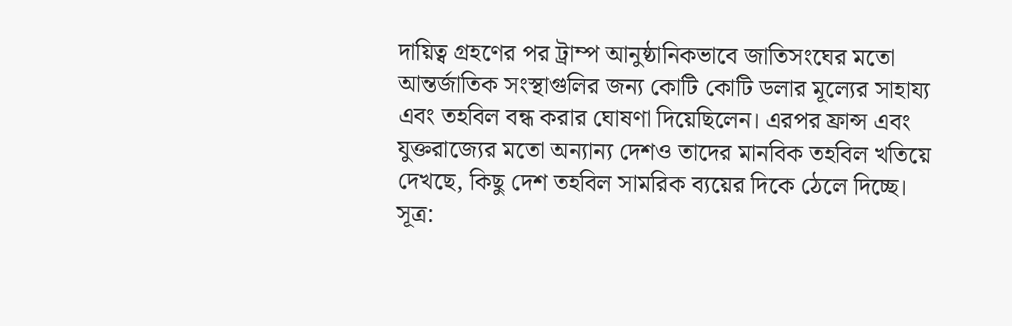দায়িত্ব গ্রহণের পর ট্রাম্প আনুষ্ঠানিকভাবে জাতিসংঘের মতো আন্তর্জাতিক সংস্থাগুলির জন্য কোটি কোটি ডলার মূল্যের সাহায্য এবং তহবিল বন্ধ করার ঘোষণা দিয়েছিলেন। এরপর ফ্রান্স এবং যুক্তরাজ্যের মতো অন্যান্য দেশও তাদের মানবিক তহবিল খতিয়ে দেখছে, কিছু দেশ তহবিল সামরিক ব্যয়ের দিকে ঠেলে দিচ্ছে।
সূত্র: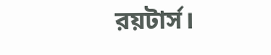রয়টার্স।